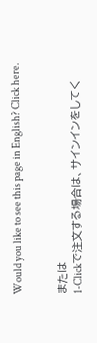Would you like to see this page in English? Click here.


または
1-Clickで注文する場合は、サインインをしてく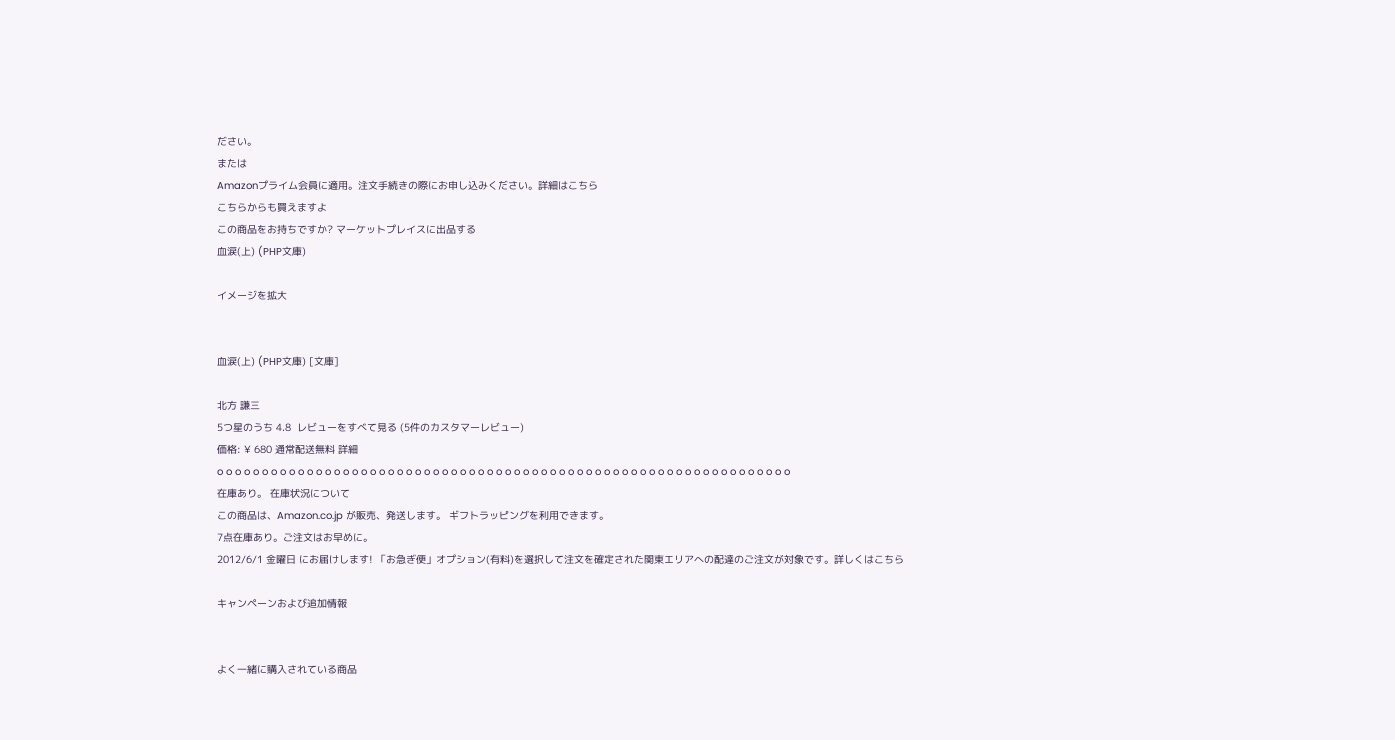ださい。
または
Amazonプライム会員に適用。注文手続きの際にお申し込みください。詳細はこちら
こちらからも買えますよ
この商品をお持ちですか? マーケットプレイスに出品する
血涙(上) (PHP文庫)

イメージを拡大


血涙(上) (PHP文庫) [文庫]

北方 謙三
5つ星のうち 4.8  レビューをすべて見る (5件のカスタマーレビュー)
価格: ¥ 680 通常配送無料 詳細
o o o o o o o o o o o o o o o o o o o o o o o o o o o o o o o o o o o o o o o o o o o o o o o o o o o o o o o o o o o o o o o o
在庫あり。 在庫状況について
この商品は、Amazon.co.jp が販売、発送します。 ギフトラッピングを利用できます。
7点在庫あり。ご注文はお早めに。
2012/6/1 金曜日 にお届けします! 「お急ぎ便」オプション(有料)を選択して注文を確定された関東エリアへの配達のご注文が対象です。詳しくはこちら

キャンペーンおよび追加情報


よく一緒に購入されている商品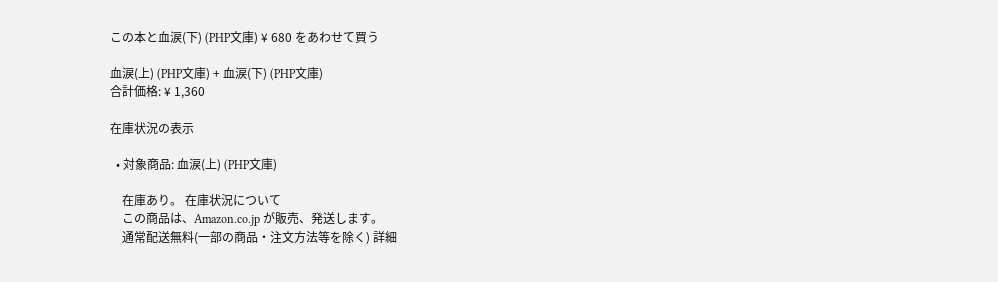この本と血涙(下) (PHP文庫) ¥ 680 をあわせて買う

血涙(上) (PHP文庫) + 血涙(下) (PHP文庫)
合計価格: ¥ 1,360

在庫状況の表示

  • 対象商品: 血涙(上) (PHP文庫)

    在庫あり。 在庫状況について
    この商品は、Amazon.co.jp が販売、発送します。
    通常配送無料(一部の商品・注文方法等を除く) 詳細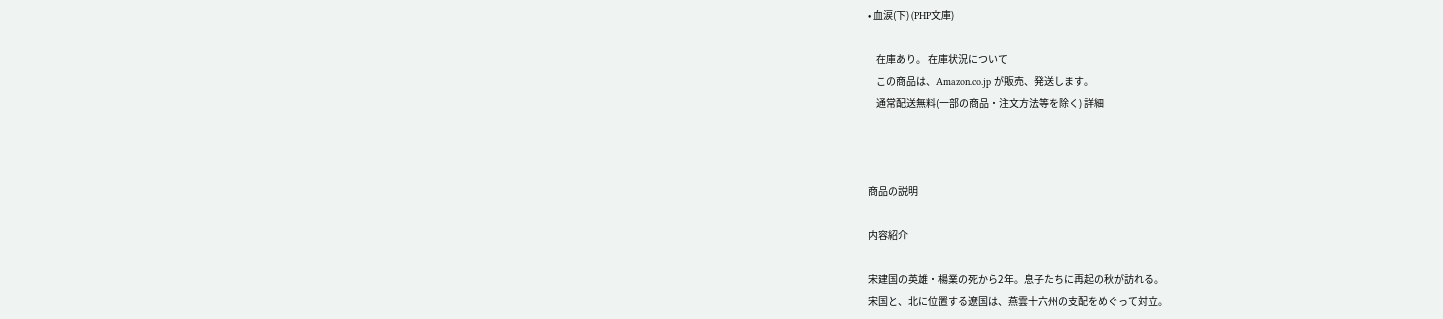• 血涙(下) (PHP文庫)

    在庫あり。 在庫状況について
    この商品は、Amazon.co.jp が販売、発送します。
    通常配送無料(一部の商品・注文方法等を除く) 詳細



商品の説明

内容紹介

宋建国の英雄・楊業の死から2年。息子たちに再起の秋が訪れる。
宋国と、北に位置する遼国は、燕雲十六州の支配をめぐって対立。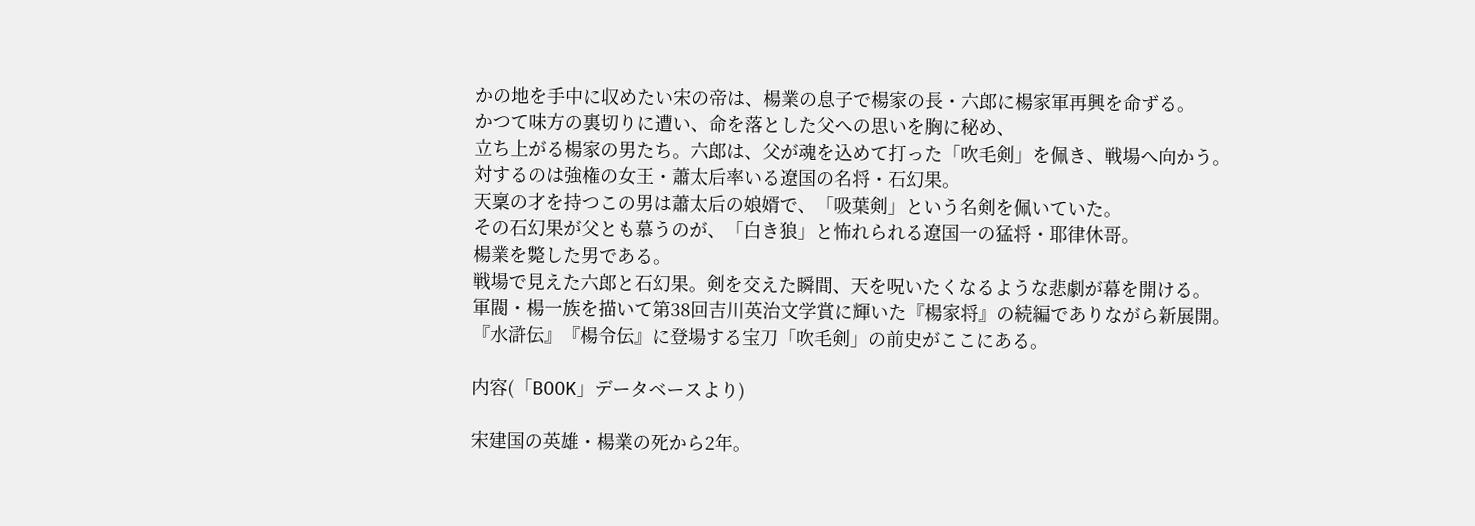かの地を手中に収めたい宋の帝は、楊業の息子で楊家の長・六郎に楊家軍再興を命ずる。
かつて味方の裏切りに遭い、命を落とした父への思いを胸に秘め、
立ち上がる楊家の男たち。六郎は、父が魂を込めて打った「吹毛剣」を佩き、戦場へ向かう。
対するのは強権の女王・蕭太后率いる遼国の名将・石幻果。
天稟の才を持つこの男は蕭太后の娘婿で、「吸葉剣」という名剣を佩いていた。
その石幻果が父とも慕うのが、「白き狼」と怖れられる遼国一の猛将・耶律休哥。
楊業を斃した男である。
戦場で見えた六郎と石幻果。剣を交えた瞬間、天を呪いたくなるような悲劇が幕を開ける。
軍閥・楊一族を描いて第38回吉川英治文学賞に輝いた『楊家将』の続編でありながら新展開。
『水滸伝』『楊令伝』に登場する宝刀「吹毛剣」の前史がここにある。

内容(「BOOK」データベースより)

宋建国の英雄・楊業の死から2年。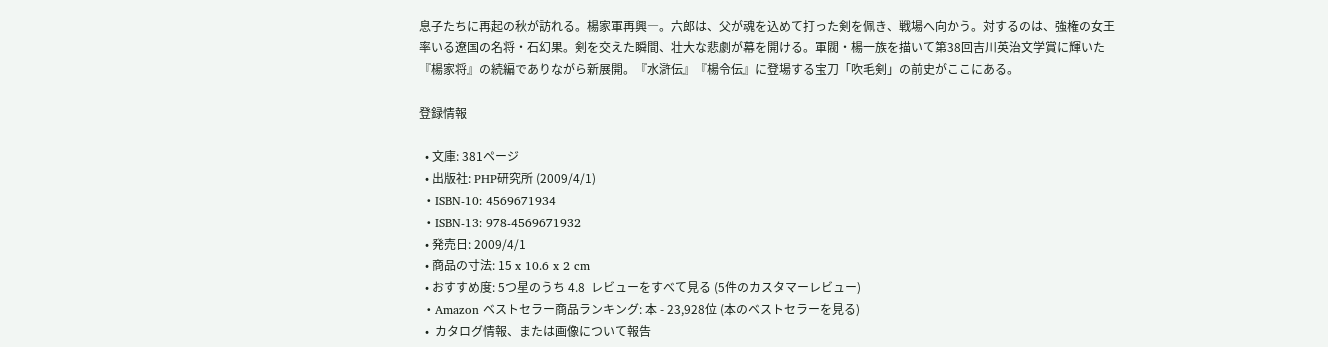息子たちに再起の秋が訪れる。楊家軍再興―。六郎は、父が魂を込めて打った剣を佩き、戦場へ向かう。対するのは、強権の女王率いる遼国の名将・石幻果。剣を交えた瞬間、壮大な悲劇が幕を開ける。軍閥・楊一族を描いて第38回吉川英治文学賞に輝いた『楊家将』の続編でありながら新展開。『水滸伝』『楊令伝』に登場する宝刀「吹毛剣」の前史がここにある。

登録情報

  • 文庫: 381ページ
  • 出版社: PHP研究所 (2009/4/1)
  • ISBN-10: 4569671934
  • ISBN-13: 978-4569671932
  • 発売日: 2009/4/1
  • 商品の寸法: 15 x 10.6 x 2 cm
  • おすすめ度: 5つ星のうち 4.8  レビューをすべて見る (5件のカスタマーレビュー)
  • Amazon ベストセラー商品ランキング: 本 - 23,928位 (本のベストセラーを見る)
  •  カタログ情報、または画像について報告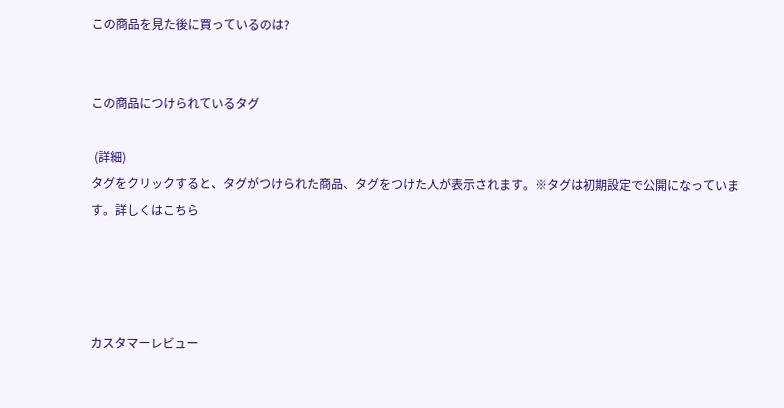この商品を見た後に買っているのは?


この商品につけられているタグ

 (詳細)
タグをクリックすると、タグがつけられた商品、タグをつけた人が表示されます。※タグは初期設定で公開になっています。詳しくはこちら




カスタマーレビュー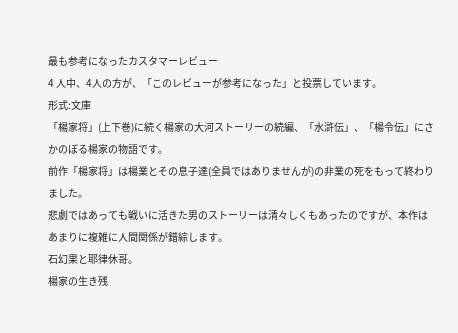最も参考になったカスタマーレビュー
4 人中、4人の方が、「このレビューが参考になった」と投票しています。
形式:文庫
「楊家将」(上下巻)に続く楊家の大河ストーリーの続編、「水滸伝」、「楊令伝」にさかのぼる楊家の物語です。
前作「楊家将」は楊業とその息子達(全員ではありませんが)の非業の死をもって終わりました。
悲劇ではあっても戦いに活きた男のストーリーは清々しくもあったのですが、本作はあまりに複雑に人間関係が錯綜します。
石幻果と耶律休哥。
楊家の生き残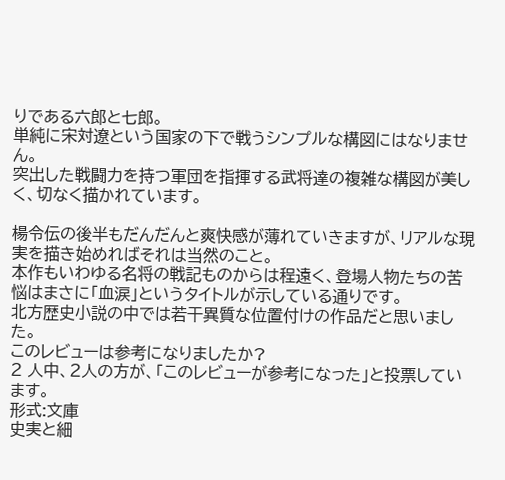りである六郎と七郎。
単純に宋対遼という国家の下で戦うシンプルな構図にはなりません。
突出した戦闘力を持つ軍団を指揮する武将達の複雑な構図が美しく、切なく描かれています。

楊令伝の後半もだんだんと爽快感が薄れていきますが、リアルな現実を描き始めればそれは当然のこと。
本作もいわゆる名将の戦記ものからは程遠く、登場人物たちの苦悩はまさに「血涙」というタイトルが示している通りです。
北方歴史小説の中では若干異質な位置付けの作品だと思いました。
このレビューは参考になりましたか?
2 人中、2人の方が、「このレビューが参考になった」と投票しています。
形式:文庫
史実と細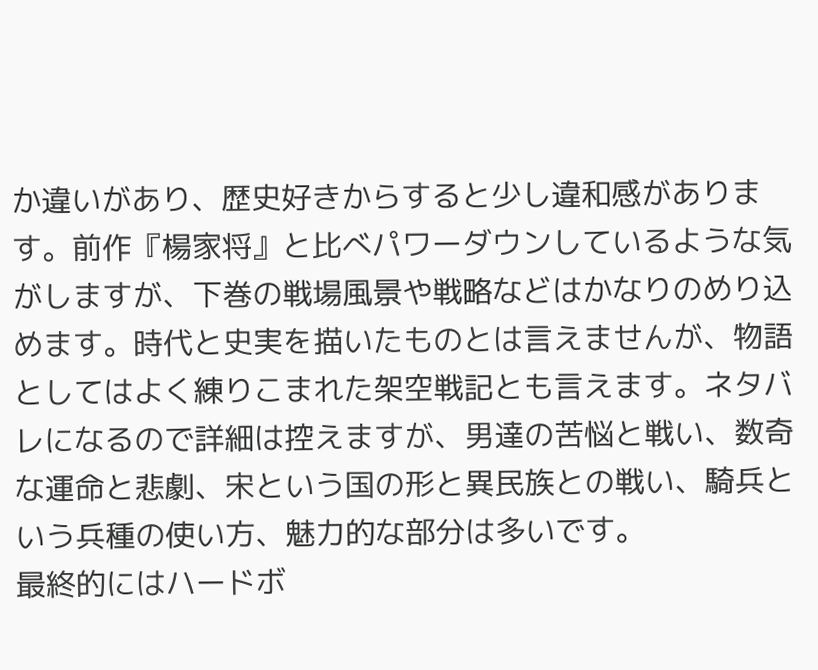か違いがあり、歴史好きからすると少し違和感があります。前作『楊家将』と比べパワーダウンしているような気がしますが、下巻の戦場風景や戦略などはかなりのめり込めます。時代と史実を描いたものとは言えませんが、物語としてはよく練りこまれた架空戦記とも言えます。ネタバレになるので詳細は控えますが、男達の苦悩と戦い、数奇な運命と悲劇、宋という国の形と異民族との戦い、騎兵という兵種の使い方、魅力的な部分は多いです。
最終的にはハードボ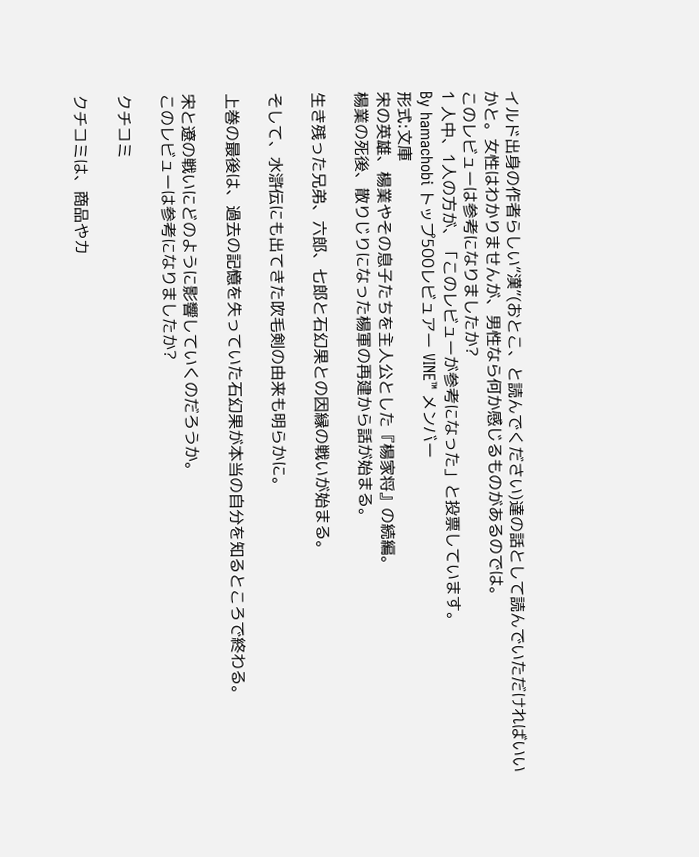イルド出身の作者らしい“漢”(おとこ、と読んでください)達の話として読んでいただければいいかと。女性はわかりませんが、男性なら何か感じるものがあるのでは。
このレビューは参考になりましたか?
1 人中、1人の方が、「このレビューが参考になった」と投票しています。
By hamachobi トップ500レビュアー VINE™ メンバー
形式:文庫
宋の英雄、楊業やその息子たちを主人公とした『楊家将』の続編。
楊業の死後、散りじりになった楊軍の再建から話が始まる。

生き残った兄弟、六郎、七郎と石幻果との因縁の戦いが始まる。

そして、水滸伝にも出てきた吹毛剣の由来も明らかに。

上巻の最後は、過去の記憶を失っていた石幻果が本当の自分を知るところで終わる。

宋と遼の戦いにどのように影響していくのだろうか。
このレビューは参考になりましたか?

クチコミ

クチコミは、商品やカ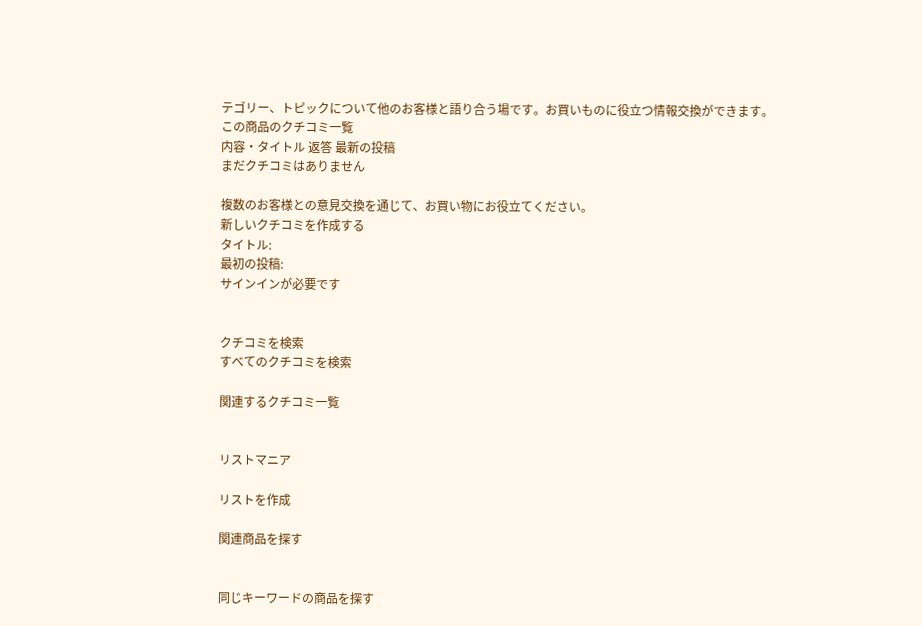テゴリー、トピックについて他のお客様と語り合う場です。お買いものに役立つ情報交換ができます。
この商品のクチコミ一覧
内容・タイトル 返答 最新の投稿
まだクチコミはありません

複数のお客様との意見交換を通じて、お買い物にお役立てください。
新しいクチコミを作成する
タイトル:
最初の投稿:
サインインが必要です


クチコミを検索
すべてのクチコミを検索

関連するクチコミ一覧


リストマニア

リストを作成

関連商品を探す


同じキーワードの商品を探す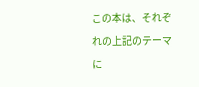この本は、それぞれの上記のテーマに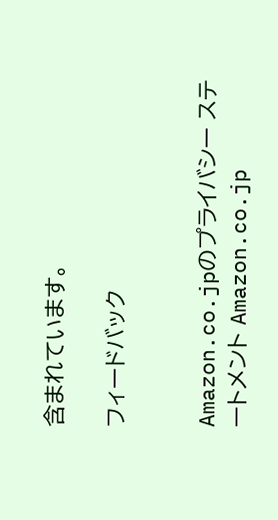含まれています。

フィードバック


Amazon.co.jpのプライバシー ステートメント Amazon.co.jp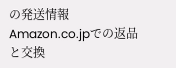の発送情報 Amazon.co.jpでの返品と交換